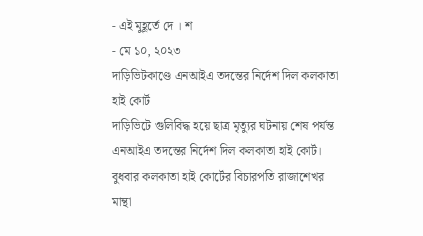- এই মুহূর্তে দে । শ
- মে ১০, ২০২৩
দাড়িভিটকাণ্ডে এনআইএ তদন্তের নির্দেশ দিল কলকাতা হাই কোর্ট
দাড়িভিটে গুলিবিদ্ধ হয়ে ছাত্র মৃত্যুর ঘটনায় শেষ পর্যন্ত এনআইএ তদন্তের নির্দেশ দিল কলকাতা হাই কোর্ট। বুধবার কলকাতা হাই কোর্টের বিচারপতি রাজাশেখর মান্থা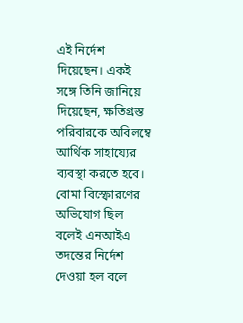এই নির্দেশ দিয়েছেন। একই সঙ্গে তিনি জানিয়ে দিয়েছেন, ক্ষতিগ্রস্ত পরিবারকে অবিলম্বে আর্থিক সাহায্যের ব্যবস্থা করতে হবে। বোমা বিস্ফোরণের অভিযোগ ছিল বলেই এনআইএ তদন্তের নির্দেশ দেওয়া হল বলে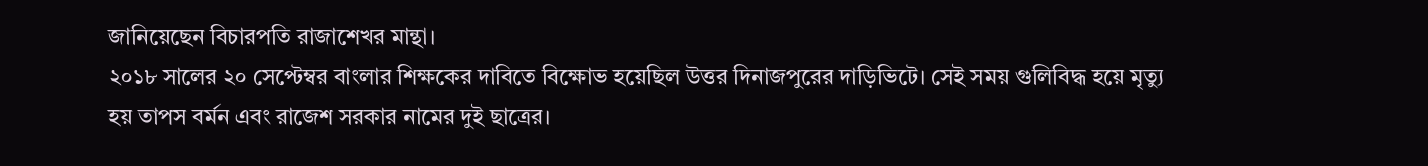জানিয়েছেন বিচারপতি রাজাশেখর মান্থা।
২০১৮ সালের ২০ সেপ্টেম্বর বাংলার শিক্ষকের দাবিতে বিক্ষোভ হয়েছিল উত্তর দিনাজপুরের দাড়িভিটে। সেই সময় গুলিবিদ্ধ হয়ে মৃত্যু হয় তাপস বর্মন এবং রাজেশ সরকার নামের দুই ছাত্রের।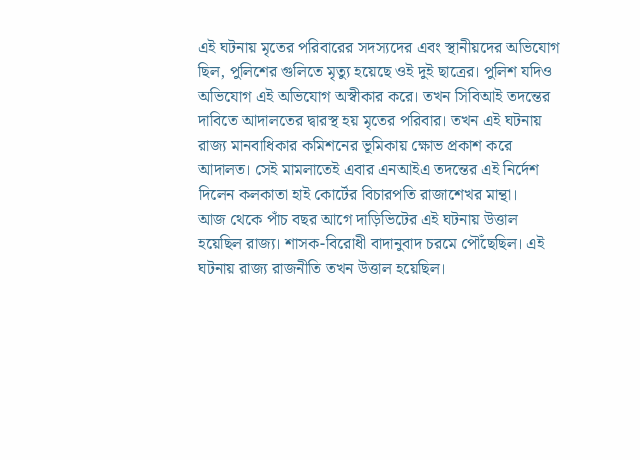এই ঘটনায় মৃতের পরিবারের সদস্যদের এবং স্থানীয়দের অভিযোগ ছিল, পুলিশের গুলিতে মৃত্যু হয়েছে ওই দুই ছাত্রের। পুলিশ যদিও অভিযোগ এই অভিযোগ অস্বীকার করে। তখন সিবিআই তদন্তের দাবিতে আদালতের দ্বারস্থ হয় মৃতের পরিবার। তখন এই ঘটনায় রাজ্য মানবাধিকার কমিশনের ভূমিকায় ক্ষোভ প্রকাশ করে আদালত। সেই মামলাতেই এবার এনআইএ তদন্তের এই নির্দেশ দিলেন কলকাতা হাই কোর্টের বিচারপতি রাজাশেখর মান্থা।
আজ থেকে পাঁচ বছর আগে দাড়িভিটের এই ঘটনায় উত্তাল হয়েছিল রাজ্য। শাসক-বিরোধী বাদানুবাদ চরমে পৌঁছেছিল। এই ঘটনায় রাজ্য রাজনীতি তখন উত্তাল হয়েছিল।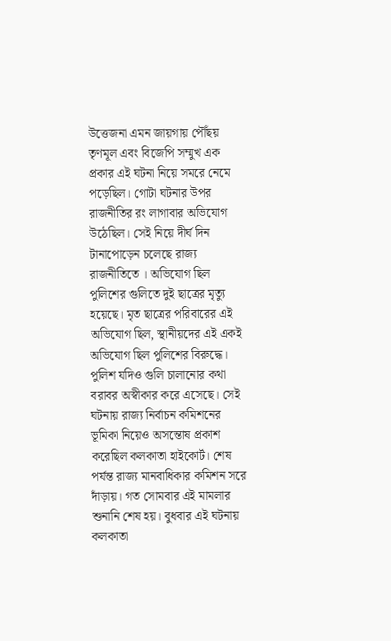উত্তেজনা এমন জায়গায় পৌঁছয় তৃণমূল এবং বিজেপি সম্মুখ এক প্রকার এই ঘটনা নিয়ে সমরে নেমে পড়েছিল। গোটা ঘটনার উপর রাজনীতির রং লাগাবার অভিযোগ উঠেছিল। সেই নিয়ে দীর্ঘ দিন টানাপোড়েন চলেছে রাজ্য রাজনীতিতে । অভিযোগ ছিল পুলিশের গুলিতে দুই ছাত্রের মৃত্যু হয়েছে। মৃত ছাত্রের পরিবারের এই অভিযোগ ছিল, স্থানীয়দের এই একই অভিযোগ ছিল পুলিশের বিরুদ্ধে। পুলিশ যদিও গুলি চালানোর কথা বরাবর অস্বীকার করে এসেছে। সেই ঘটনায় রাজ্য নির্বাচন কমিশনের ভূমিকা নিয়েও অসন্তোষ প্রকাশ করেছিল কলকাতা হাইকোর্ট। শেষ পর্যন্ত রাজ্য মানবাধিকার কমিশন সরে দাঁড়ায়। গত সোমবার এই মামলার শুনানি শেষ হয়। বুধবার এই ঘটনায় কলকাতা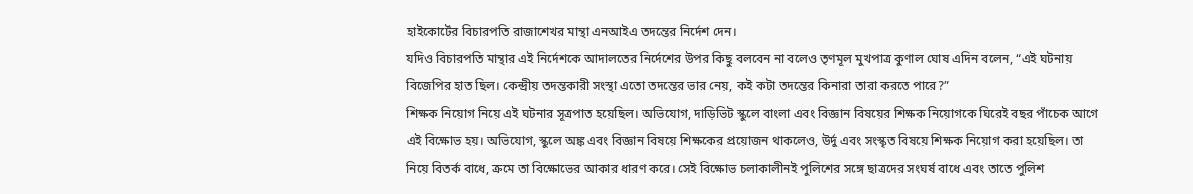হাইকোর্টের বিচারপতি রাজাশেখর মান্থা এনআইএ তদন্তের নির্দেশ দেন।
যদিও বিচারপতি মান্থার এই নির্দেশকে আদালতের নির্দেশের উপর কিছু বলবেন না বলেও তৃণমূল মুখপাত্র কুণাল ঘোষ এদিন বলেন, “এই ঘটনায় বিজেপির হাত ছিল। কেন্দ্রীয় তদন্তকারী সংস্থা এতো তদন্তের ভার নেয়, কই কটা তদন্তের কিনারা তারা করতে পারে?”
শিক্ষক নিয়োগ নিয়ে এই ঘটনার সূত্রপাত হয়েছিল। অভিযোগ, দাড়িভিট স্কুলে বাংলা এবং বিজ্ঞান বিষয়ের শিক্ষক নিয়োগকে ঘিরেই বছর পাঁচেক আগে এই বিক্ষোভ হয়। অভিযোগ, স্কুলে অঙ্ক এবং বিজ্ঞান বিষয়ে শিক্ষকের প্রয়োজন থাকলেও, উর্দু এবং সংস্কৃত বিষয়ে শিক্ষক নিয়োগ করা হয়েছিল। তা নিয়ে বিতর্ক বাধে, ক্রমে তা বিক্ষোভের আকার ধারণ করে। সেই বিক্ষোভ চলাকালীনই পুলিশের সঙ্গে ছাত্রদের সংঘর্ষ বাধে এবং তাতে পুলিশ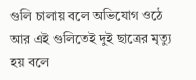গুলি চালায় বলে অভিযোগ ওঠে আর এই গুলিতেই দুই ছাত্রের মৃত্যু হয় বলে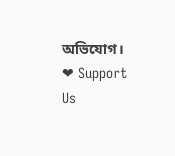অভিযোগ।
❤ Support Us